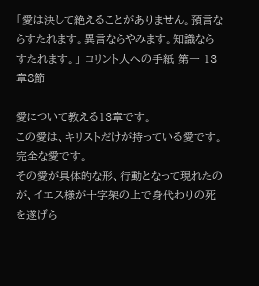「愛は決して絶えることがありません。預言ならすたれます。異言ならやみます。知識ならすたれます。」 コリント人への手紙 第一 13章8節

愛について教える13章です。
この愛は、キリストだけが持っている愛です。
完全な愛です。
その愛が具体的な形、行動となって現れたのが、イエス様が十字架の上で身代わりの死を遂げら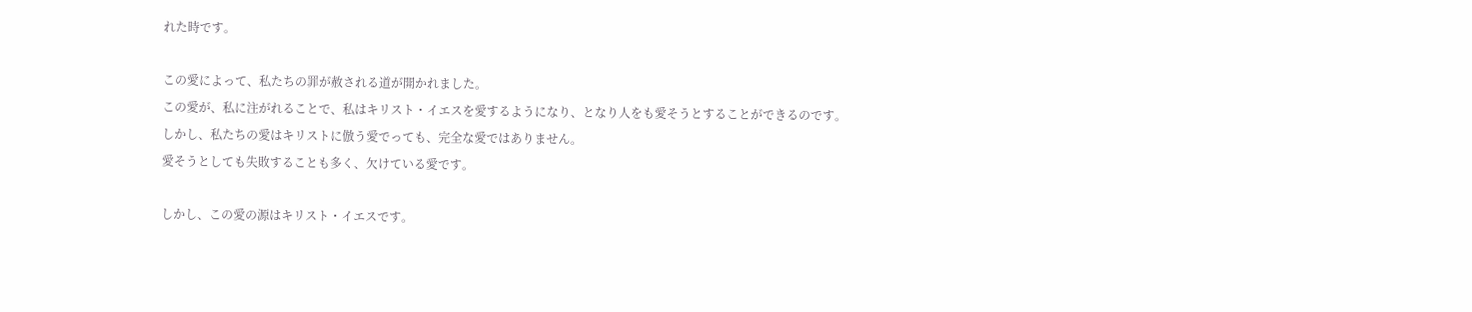れた時です。

この愛によって、私たちの罪が赦される道が開かれました。
この愛が、私に注がれることで、私はキリスト・イエスを愛するようになり、となり人をも愛そうとすることができるのです。
しかし、私たちの愛はキリストに倣う愛でっても、完全な愛ではありません。
愛そうとしても失敗することも多く、欠けている愛です。

しかし、この愛の源はキリスト・イエスです。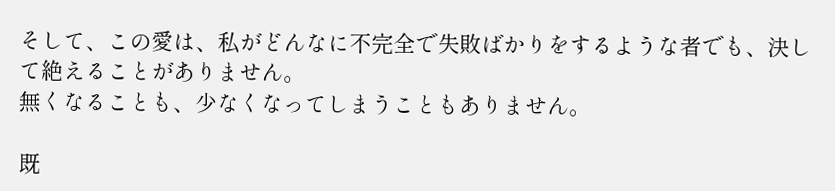そして、この愛は、私がどんなに不完全で失敗ばかりをするような者でも、決して絶えることがありません。
無くなることも、少なくなってしまうこともありません。

既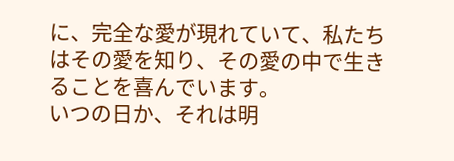に、完全な愛が現れていて、私たちはその愛を知り、その愛の中で生きることを喜んでいます。
いつの日か、それは明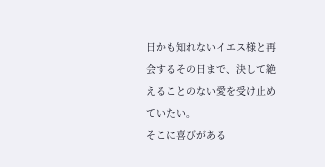日かも知れないイエス様と再会するその日まで、決して絶えることのない愛を受け止めていたい。
そこに喜びがある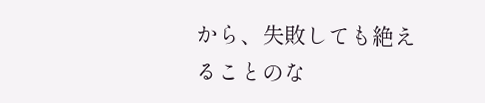から、失敗しても絶えることのな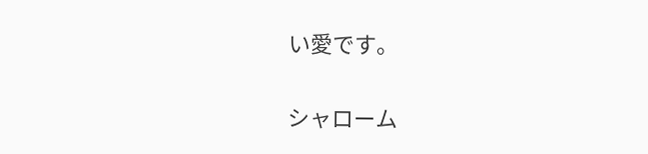い愛です。

シャローム